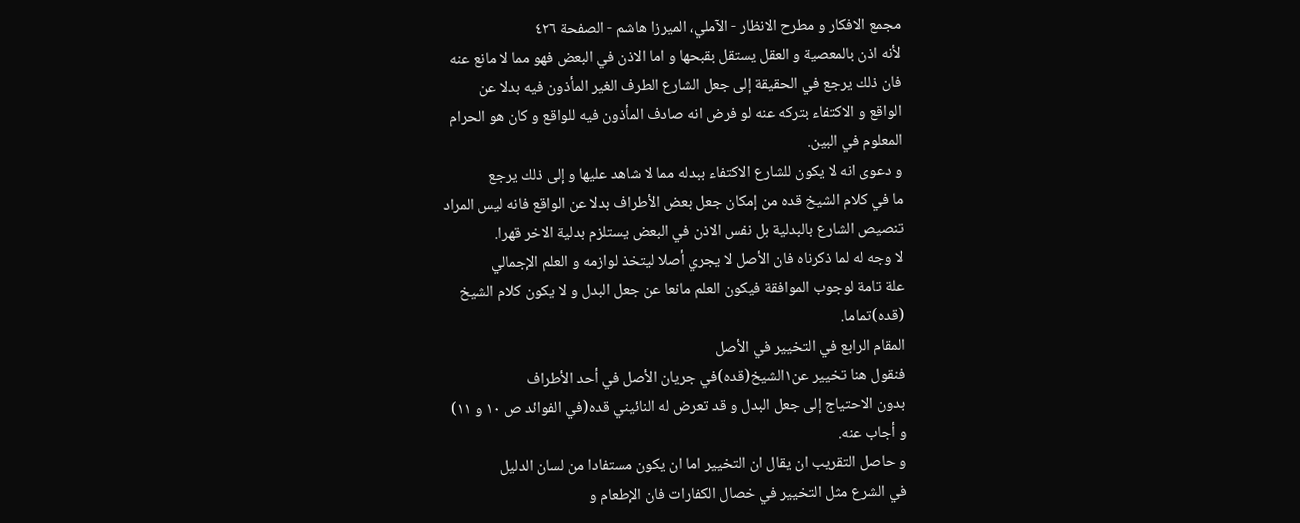مجمع الافكار و مطرح الانظار - الآملي، الميرزا هاشم - الصفحة ٤٢٦
لأنه اذن بالمعصية و العقل يستقل بقبحها و اما الاذن في البعض فهو مما لا مانع عنه
فان ذلك يرجع في الحقيقة إلى جعل الشارع الطرف الغير المأذون فيه بدلا عن
الواقع و الاكتفاء بتركه عنه لو فرض انه صادف المأذون فيه للواقع و كان هو الحرام
المعلوم في البين.
و دعوى انه لا يكون للشارع الاكتفاء ببدله مما لا شاهد عليها و إلى ذلك يرجع
ما في كلام الشيخ قده من إمكان جعل بعض الأطراف بدلا عن الواقع فانه ليس المراد
تنصيص الشارع بالبدلية بل نفس الاذن في البعض يستلزم بدلية الاخر قهرا.
لا وجه له لما ذكرناه فان الأصل لا يجري أصلا ليتخذ لوازمه و العلم الإجمالي
علة تامة لوجوب الموافقة فيكون العلم مانعا عن جعل البدل و لا يكون كلام الشيخ
(قده)تماما.
المقام الرابع في التخيير في الأصل
فنقول هنا تخيير عن١الشيخ(قده)في جريان الأصل في أحد الأطراف
بدون الاحتياج إلى جعل البدل و قد تعرض له النائيني قده(في الفوائد ص ١٠ و ١١)
و أجاب عنه.
و حاصل التقريب ان يقال ان التخيير اما ان يكون مستفادا من لسان الدليل
في الشرع مثل التخيير في خصال الكفارات فان الإطعام و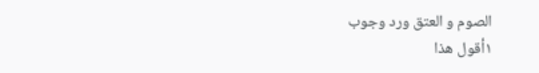الصوم و العتق ورد وجوب
١أقول هذا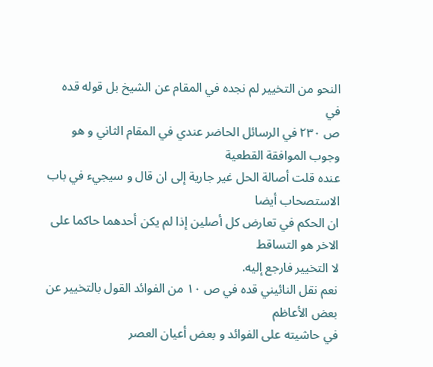النحو من التخيير لم نجده في المقام عن الشيخ بل قوله قده في
ص ٢٣٠ في الرسائل الحاضر عندي في المقام الثاني و هو وجوب الموافقة القطعية
عنده قلت أصالة الحل غير جارية إلى ان قال و سيجيء في باب الاستصحاب أيضا
ان الحكم في تعارض كل أصلين إذا لم يكن أحدهما حاكما على الاخر هو التساقط
لا التخيير فارجع إليه.
نعم نقل النائيني قده في ص ١٠ من الفوائد القول بالتخيير عن بعض الأعاظم
في حاشيته على الفوائد و بعض أعيان العصر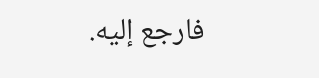فارجع إليه.